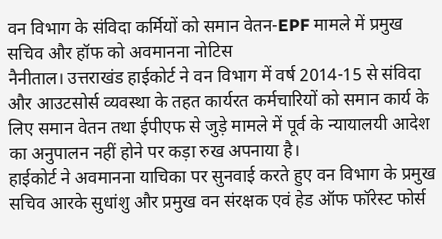वन विभाग के संविदा कर्मियों को समान वेतन-EPF मामले में प्रमुख सचिव और हॉफ को अवमानना नोटिस
नैनीताल। उत्तराखंड हाईकोर्ट ने वन विभाग में वर्ष 2014-15 से संविदा और आउटसोर्स व्यवस्था के तहत कार्यरत कर्मचारियों को समान कार्य के लिए समान वेतन तथा ईपीएफ से जुड़े मामले में पूर्व के न्यायालयी आदेश का अनुपालन नहीं होने पर कड़ा रुख अपनाया है।
हाईकोर्ट ने अवमानना याचिका पर सुनवाई करते हुए वन विभाग के प्रमुख सचिव आरके सुधांशु और प्रमुख वन संरक्षक एवं हेड ऑफ फॉरेस्ट फोर्स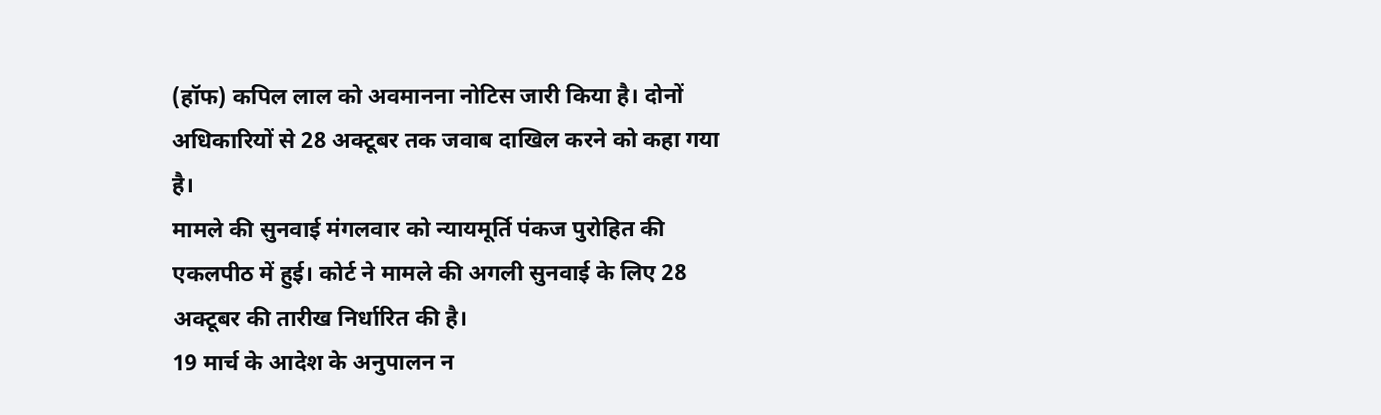(हॉफ) कपिल लाल को अवमानना नोटिस जारी किया है। दोनों अधिकारियों से 28 अक्टूबर तक जवाब दाखिल करने को कहा गया है।
मामले की सुनवाई मंगलवार को न्यायमूर्ति पंकज पुरोहित की एकलपीठ में हुई। कोर्ट ने मामले की अगली सुनवाई के लिए 28 अक्टूबर की तारीख निर्धारित की है।
19 मार्च के आदेश के अनुपालन न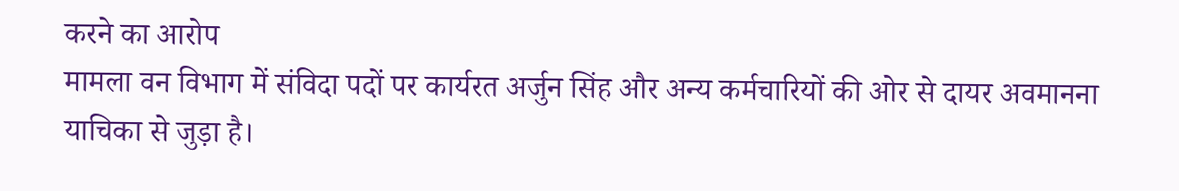करने का आरोप
मामला वन विभाग में संविदा पदों पर कार्यरत अर्जुन सिंह और अन्य कर्मचारियों की ओर से दायर अवमानना याचिका से जुड़ा है।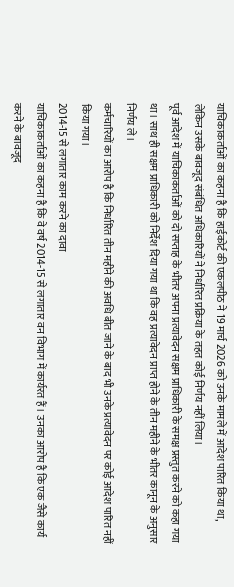याचिकाकर्ताओं का कहना है कि हाईकोर्ट की एकलपीठ ने 19 मार्च 2026 को उनके मामले में आदेश पारित किया था, लेकिन उसके बावजूद संबंधित अधिकारियों ने निर्धारित प्रक्रिया के तहत कोई निर्णय नहीं लिया।
पूर्व आदेश में याचिकाकर्ताओं को दो सप्ताह के भीतर अपना प्रत्यावेदन सक्षम प्राधिकारी के समक्ष प्रस्तुत करने को कहा गया था। साथ ही सक्षम प्राधिकारी को निर्देश दिया गया था कि वह प्रत्यावेदन प्राप्त होने के तीन महीने के भीतर कानून के अनुसार निर्णय ले।
कर्मचारियों का आरोप है कि निर्धारित तीन महीने की अवधि बीत जाने के बाद भी उनके प्रत्यावेदन पर कोई आदेश पारित नहीं किया गया।
2014-15 से लगातार काम करने का दावा
याचिकाकर्ताओं का कहना है कि वे वर्ष 2014-15 से लगातार वन विभाग में कार्यरत हैं। उनका आरोप है कि एक जैसे कार्य करने के बावजूद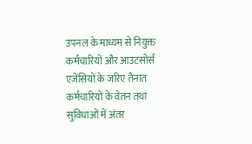उपनल के माध्यम से नियुक्त कर्मचारियों और आउटसोर्स एजेंसियों के जरिए तैनात कर्मचारियों के वेतन तथा सुविधाओं में अंतर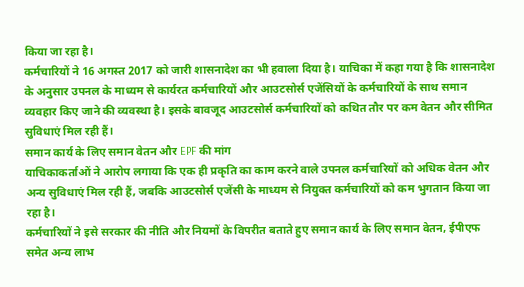किया जा रहा है।
कर्मचारियों ने 16 अगस्त 2017 को जारी शासनादेश का भी हवाला दिया है। याचिका में कहा गया है कि शासनादेश के अनुसार उपनल के माध्यम से कार्यरत कर्मचारियों और आउटसोर्स एजेंसियों के कर्मचारियों के साथ समान व्यवहार किए जाने की व्यवस्था है। इसके बावजूद आउटसोर्स कर्मचारियों को कथित तौर पर कम वेतन और सीमित सुविधाएं मिल रही हैं।
समान कार्य के लिए समान वेतन और EPF की मांग
याचिकाकर्ताओं ने आरोप लगाया कि एक ही प्रकृति का काम करने वाले उपनल कर्मचारियों को अधिक वेतन और अन्य सुविधाएं मिल रही हैं, जबकि आउटसोर्स एजेंसी के माध्यम से नियुक्त कर्मचारियों को कम भुगतान किया जा रहा है।
कर्मचारियों ने इसे सरकार की नीति और नियमों के विपरीत बताते हुए समान कार्य के लिए समान वेतन, ईपीएफ समेत अन्य लाभ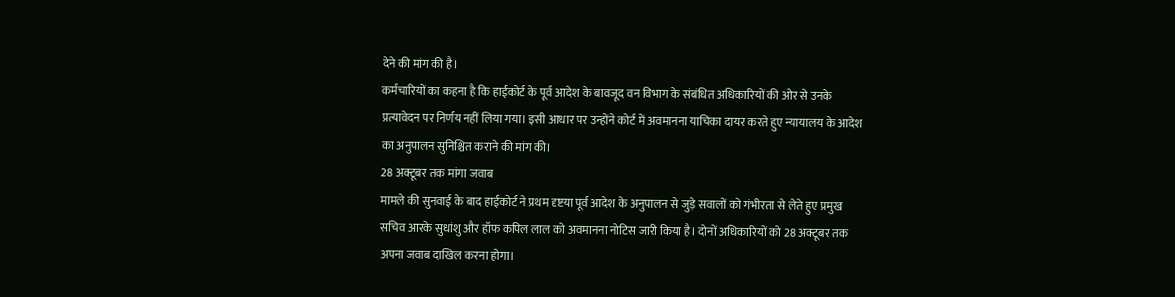देने की मांग की है।
कर्मचारियों का कहना है कि हाईकोर्ट के पूर्व आदेश के बावजूद वन विभाग के संबंधित अधिकारियों की ओर से उनके प्रत्यावेदन पर निर्णय नहीं लिया गया। इसी आधार पर उन्होंने कोर्ट में अवमानना याचिका दायर करते हुए न्यायालय के आदेश का अनुपालन सुनिश्चित कराने की मांग की।
28 अक्टूबर तक मांगा जवाब
मामले की सुनवाई के बाद हाईकोर्ट ने प्रथम दृष्टया पूर्व आदेश के अनुपालन से जुड़े सवालों को गंभीरता से लेते हुए प्रमुख सचिव आरके सुधांशु और हॉफ कपिल लाल को अवमानना नोटिस जारी किया है। दोनों अधिकारियों को 28 अक्टूबर तक अपना जवाब दाखिल करना होगा।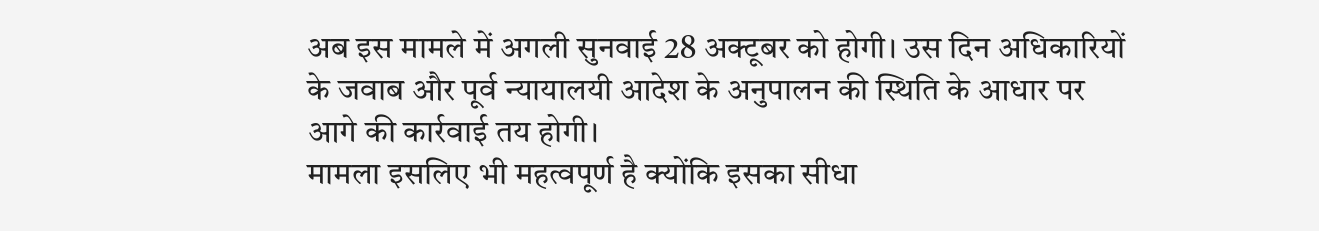अब इस मामले में अगली सुनवाई 28 अक्टूबर को होगी। उस दिन अधिकारियों के जवाब और पूर्व न्यायालयी आदेश के अनुपालन की स्थिति के आधार पर आगे की कार्रवाई तय होगी।
मामला इसलिए भी महत्वपूर्ण है क्योंकि इसका सीधा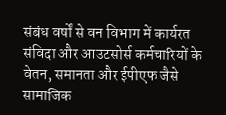संबंध वर्षों से वन विभाग में कार्यरत संविदा और आउटसोर्स कर्मचारियों के वेतन, समानता और ईपीएफ जैसे सामाजिक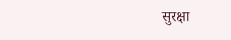सुरक्षा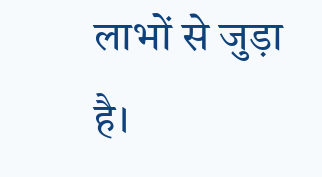लाभों से जुड़ा है।